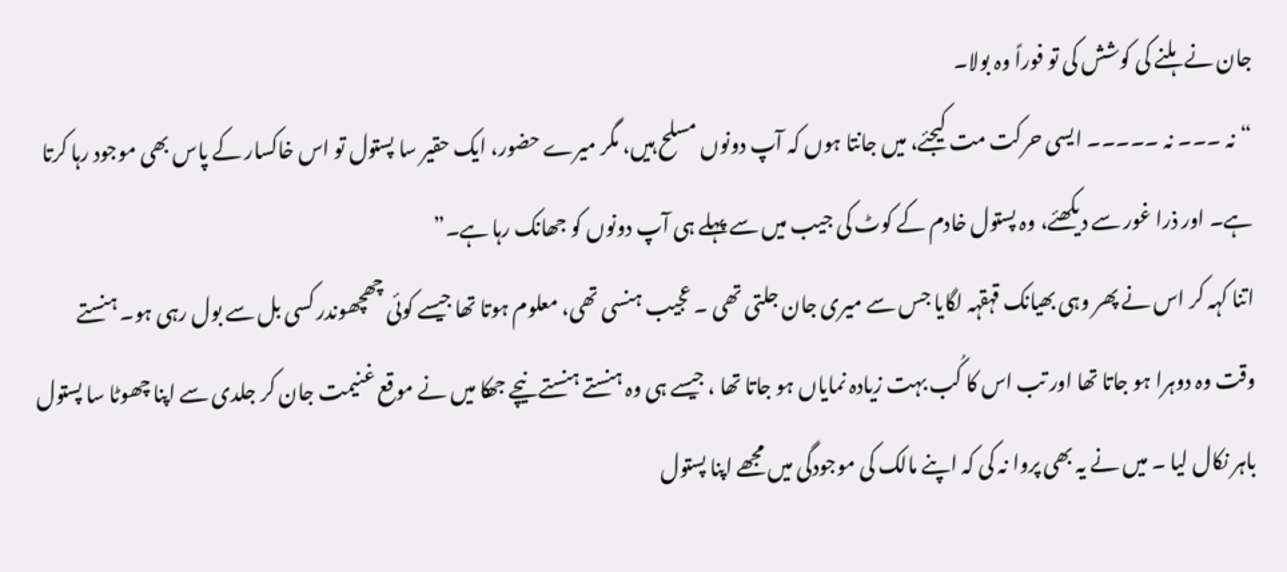جان نے ہلنے کی کوشش کی تو فوراً وہ بولا۔
“نہ ۔۔۔ نہ ۔۔۔۔۔ ایسی حرکت مت کیجئے، میں جانتا ہوں کہ آپ دونوں مسلح ہیں، مگر میرے حضور، ایک حقیر سا پستول تو اس خاکسار کے پاس بھی موجود رہا کرتا ہے۔ اور ذرا غور سے دیکھئے، وہ پستول خادم کے کوٹ کی جیب میں سے پہلے ہی آپ دونوں کو جھانک رہا ہے۔”
اتنا کہہ کر اس نے پھر وہی بھیانک قہقہہ لگایا جس سے میری جان جلتی تھی ۔ عجیب ہنسی تھی، معلوم ہوتا تھا جیسے کوئی چھچھوندر کسی بل سے بول رہی ہو۔ ہنستے وقت وہ دوہرا ہو جاتا تھا اور تب اس کا کُب بہت زیادہ نمایاں ہو جاتا تھا ، جیسے ہی وہ ہنستے ہنستے نیچے جھکا میں نے موقع غنیمت جان کر جلدی سے اپنا چھوٹا سا پستول باہر نکال لیا ۔ میں نے یہ بھی پروا نہ کی کہ اپنے مالک کی موجودگی میں مجھے اپنا پستول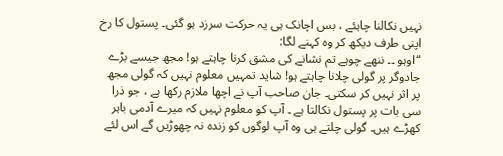نہیں نکالنا چاہئے ، بس اچانک ہی یہ حرکت سرزد ہو گئی۔ پستول کا رخ اپنی طرف دیکھ کر وہ کہنے لگا:
“اوہو ۔۔ ننھے چوہے تم نشانے کی مشق کرنا چاہتے ہو! مجھ جیسے بڑے جادوگر پر گولی چلانا چاہتے ہو! شاید تمہیں معلوم نہیں کہ گولی مجھ پر اثر نہیں کر سکتی۔ جان صاحب آپ نے اچھا ملازم رکھا ہے ، جو ذرا سی بات پر پستول نکالتا ہے ۔ آپ کو معلوم نہیں کہ میرے آدمی باہر کھڑے ہیں۔ گولی چلتے ہی وہ آپ لوگوں کو زندہ نہ چھوڑیں گے اس لئے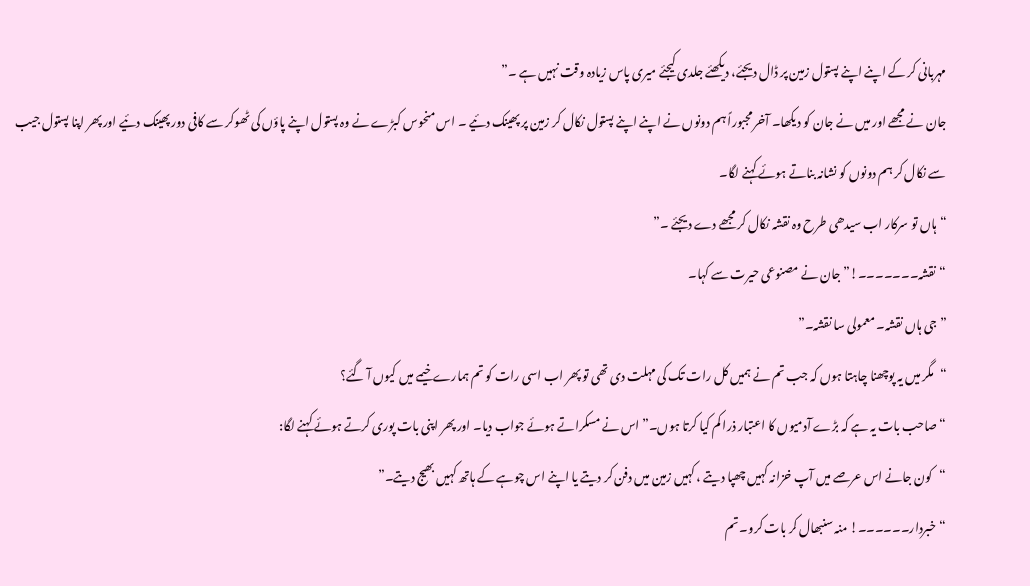مہربانی کر کے اپنے اپنے پستول زمین پر ڈال دیجئے، دیکھئے جلدی کیجئے میری پاس زیادہ وقت نہیں ہے ۔”
جان نے مجھے اور میں نے جان کو دیکھا۔ آخر مجبوراً ہم دونوں نے اپنے اپنے پستول نکال کر زمین پر پھینک دئیے ۔ اس منحوس کبڑے نے وہ پستول اپنے پاؤں کی ٹھوکر سے کافی دور پھینک دئیے اور پھر اپنا پستول جیب سے نکال کر ہم دونوں کو نشانہ بناتے ہوئے کہنے لگا۔
“ہاں تو سرکار اب سیدھی طرح وہ نقشہ نکال کر مجھے دے دیجئے ۔”
“نقشہ۔۔۔۔۔۔۔!” جان نے مصنوعی حیرت سے کہا۔
” جی ہاں نقشہ۔ معمولی سا نقشہ۔”
“مگر میں یہ پوچھنا چاہتا ہوں کہ جب تم نے ہمیں کل رات تک کی مہلت دی تھی تو پھر اب اسی رات کو تم ہمارے خیمے میں کیوں آ گئے؟
“صاحب بات یہ ہے کہ بڑے آدمیوں کا اعتبار ذرا کم کیا کرتا ہوں۔” اس نے مسکراتے ہوئے جواب دیا۔ اور پھر اپنی بات پوری کرتے ہوئے کہنے لگا:
“کون جانے اس عرصے میں آپ خزانہ کہیں چھپا دیتے ، کہیں زمین میں دفن کر دیتے یا اپنے اس چوہے کے ہاتھ کہیں بھیج دیتے۔”
“خبردار۔۔۔۔۔۔! منہ سنبھال کر بات کرو۔ تم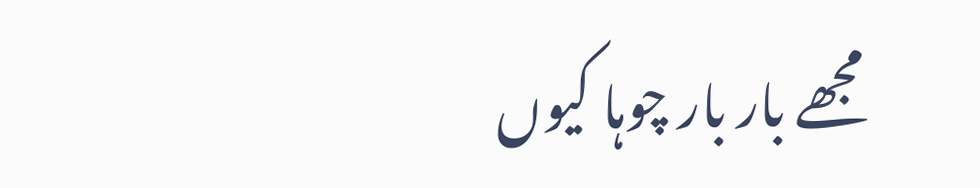مجھے بار بار چوہا کیوں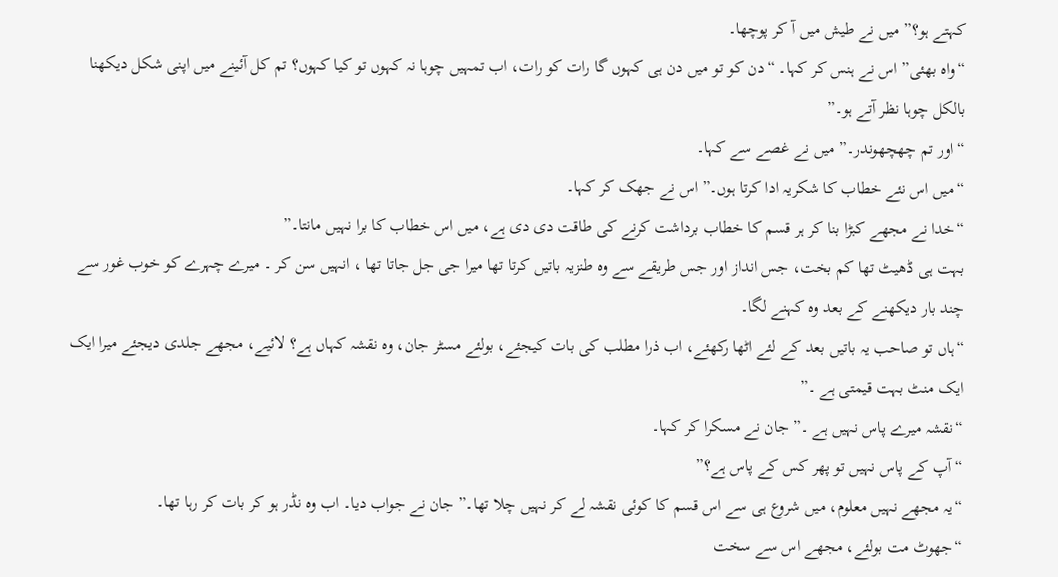کہتے ہو؟” میں نے طیش میں آ کر پوچھا۔
“واہ بھئی” اس نے ہنس کر کہا۔ “دن کو تو میں دن ہی کہوں گا رات کو رات، اب تمہیں چوہا نہ کہوں تو کیا کہوں؟ تم کل آئینے میں اپنی شکل دیکھنا بالکل چوہا نظر آتے ہو۔”
“اور تم چھچھوندر۔” میں نے غصے سے کہا۔
“میں اس نئے خطاب کا شکریہ ادا کرتا ہوں۔” اس نے جھک کر کہا۔
“خدا نے مجھے کبڑا بنا کر ہر قسم کا خطاب برداشت کرنے کی طاقت دی دی ہے، میں اس خطاب کا برا نہیں مانتا۔”
بہت ہی ڈھیٹ تھا کم بخت، جس انداز اور جس طریقے سے وہ طنزیہ باتیں کرتا تھا میرا جی جل جاتا تھا ، انہیں سن کر ۔ میرے چہرے کو خوب غور سے چند بار دیکھنے کے بعد وہ کہنے لگا۔
“ہاں تو صاحب یہ باتیں بعد کے لئے اٹھا رکھئے، اب ذرا مطلب کی بات کیجئے، بولئے مسٹر جان، وہ نقشہ کہاں ہے؟ لائیے، مجھے جلدی دیجئے میرا ایک ایک منٹ بہت قیمتی ہے ۔”
“نقشہ میرے پاس نہیں ہے ۔” جان نے مسکرا کر کہا۔
“آپ کے پاس نہیں تو پھر کس کے پاس ہے؟”
“یہ مجھے نہیں معلوم، میں شروع ہی سے اس قسم کا کوئی نقشہ لے کر نہیں چلا تھا۔” جان نے جواب دیا۔ اب وہ نڈر ہو کر بات کر رہا تھا۔
“جھوٹ مت بولئے، مجھے اس سے سخت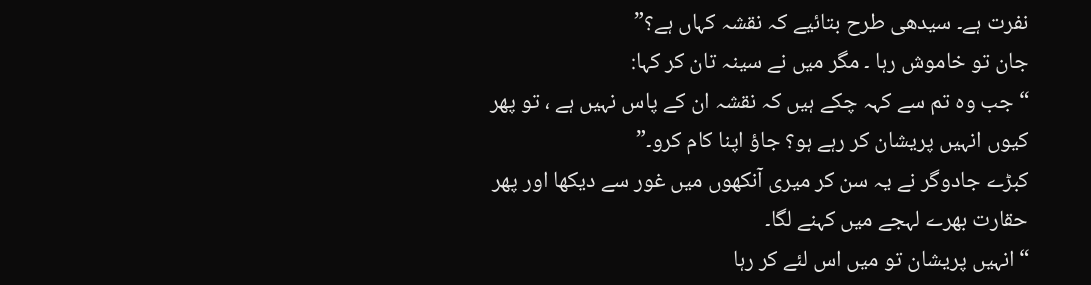نفرت ہے۔ سیدھی طرح بتائیے کہ نقشہ کہاں ہے؟”
جان تو خاموش رہا ۔ مگر میں نے سینہ تان کر کہا:
“جب وہ تم سے کہہ چکے ہیں کہ نقشہ ان کے پاس نہیں ہے ، تو پھر کیوں انہیں پریشان کر رہے ہو؟ جاؤ اپنا کام کرو۔”
کبڑے جادوگر نے یہ سن کر میری آنکھوں میں غور سے دیکھا اور پھر حقارت بھرے لہجے میں کہنے لگا۔
“انہیں پریشان تو میں اس لئے کر رہا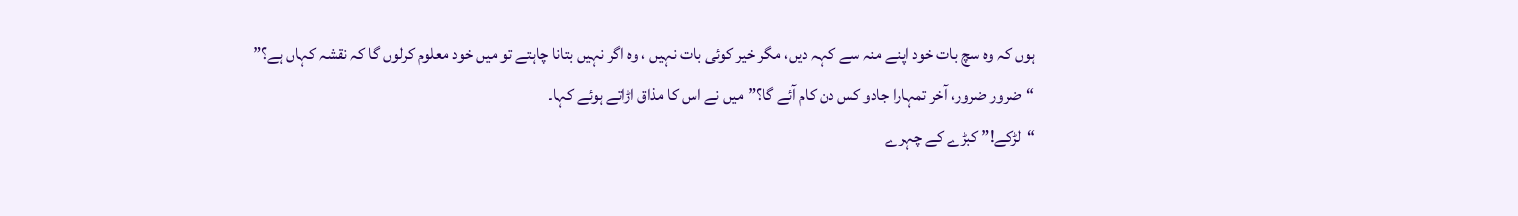ہوں کہ وہ سچ بات خود اپنے منہ سے کہہ دیں، مگر خیر کوئی بات نہیں ، وہ اگر نہیں بتانا چاہتے تو میں خود معلوم کرلوں گا کہ نقشہ کہاں ہے؟”
“ضرور ضرور، آخر تمہارا جادو کس دن کام آئے گا؟”میں نے اس کا مذاق اڑاتے ہوئے کہا۔
“لڑکے!” کبڑے کے چہرے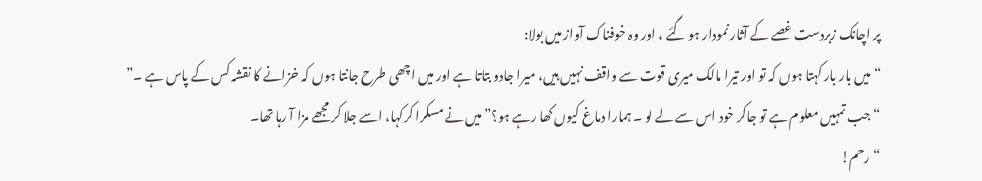پر اچانک زبردست غصے کے آثار نمودار ہو گئے ، اور وہ خوفناک آواز میں بولا:
“میں بار بار کہتا ہوں کہ تو اور تیرا مالک میری قوت سے واقف نہیں ہیں، میرا جادو بتاتا ہے اور میں اچھی طرح جانتا ہوں کہ خزانے کا نقشہ کس کے پاس ہے ۔”
“جب تمہیں معلوم ہے تو جاکر خود اس سے لے لو ۔ ہمارا دماغ کیوں کھا رہے ہو؟” میں نے مسکرا کرکہا، اسے جلا کر مجھے مزا آ رہا تھا۔
“رحم!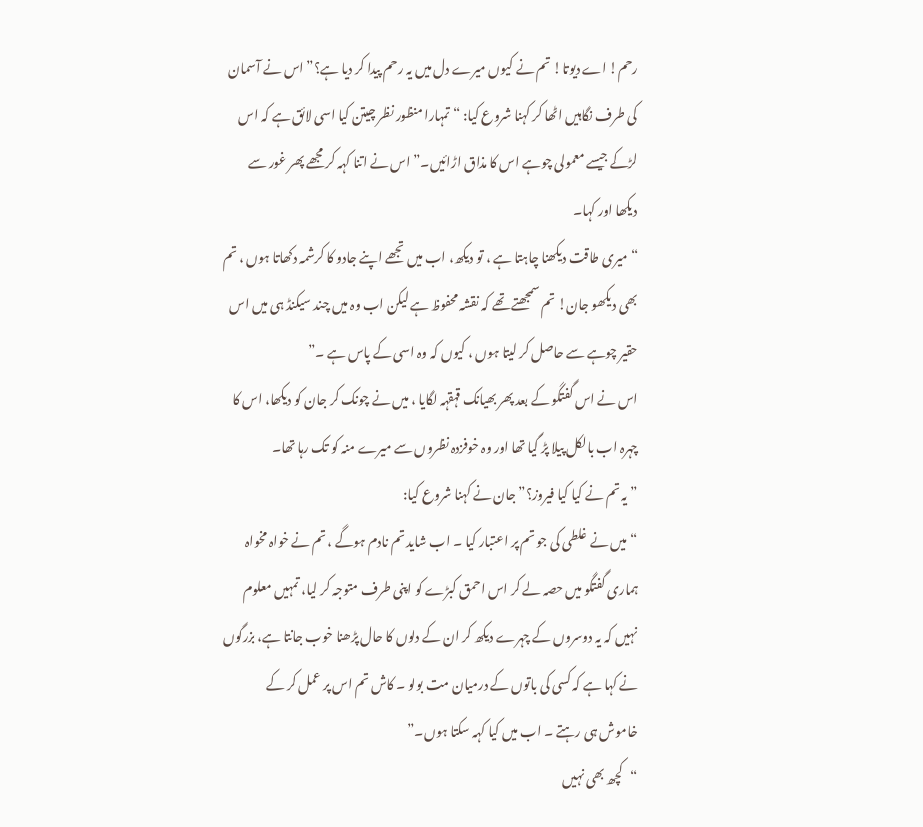رحم! اے دیوتا! تم نے کیوں میرے دل میں یہ رحم پیدا کر دیا ہے؟” اس نے آسمان کی طرف نگاہیں اٹھا کر کہنا شروع کیا: “تمہارا منظور نظر چیتن کیا اسی لائق ہے کہ اس لڑکے جیسے معمولی چوہے اس کا مذاق اڑائیں۔” اس نے اتنا کہہ کر مجھے پھر غور سے دیکھا اور کہا۔
“میری طاقت دیکھنا چاہتا ہے ، تو دیکھ، اب میں تجھے اپنے جادو کا کرشمہ دکھاتا ہوں ، تم بھی دیکھو جان! تم سمجھتے تھے کہ نقشہ محفوظ ہے لیکن اب وہ میں چند سیکنڈ ہی میں اس حقیر چوہے سے حاصل کر لیتا ہوں ، کیوں کہ وہ اسی کے پاس ہے ۔”
اس نے اس گفتگو کے بعد پھر بھیانک قہقہہ لگایا ، میں نے چونک کر جان کو دیکھا، اس کا چہرہ اب بالکل پیلا پڑ گیا تھا اور وہ خوفزدہ نظروں سے میرے منہ کو تک رہا تھا۔
” یہ تم نے کیا کیا فیروز؟” جان نے کہنا شروع کیا:
“میں نے غلطی کی جو تم پر اعتبار کیا ۔ اب شاید تم نادم ہوگے ، تم نے خواہ مخواہ ہماری گفتگو میں حصہ لے کر اس احمق کبڑے کو اپنی طرف متوجہ کر لیا، تمہیں معلوم نہیں کہ یہ دوسروں کے چہرے دیکھ کر ان کے دلوں کا حال پڑھنا خوب جانتا ہے، بزرگوں نے کہا ہے کہ کسی کی باتوں کے درمیان مت بولو ۔ کاش تم اس پر عمل کر کے خاموش ہی رہتے ۔ اب میں کیا کہہ سکتا ہوں۔”
“کچھ بھی نہیں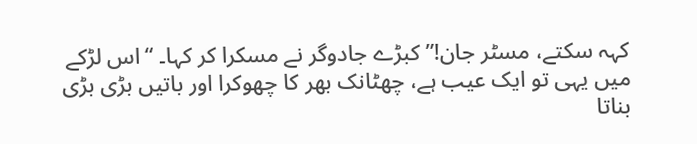کہہ سکتے، مسٹر جان!” کبڑے جادوگر نے مسکرا کر کہا۔ “اس لڑکے میں یہی تو ایک عیب ہے، چھٹانک بھر کا چھوکرا اور باتیں بڑی بڑی بناتا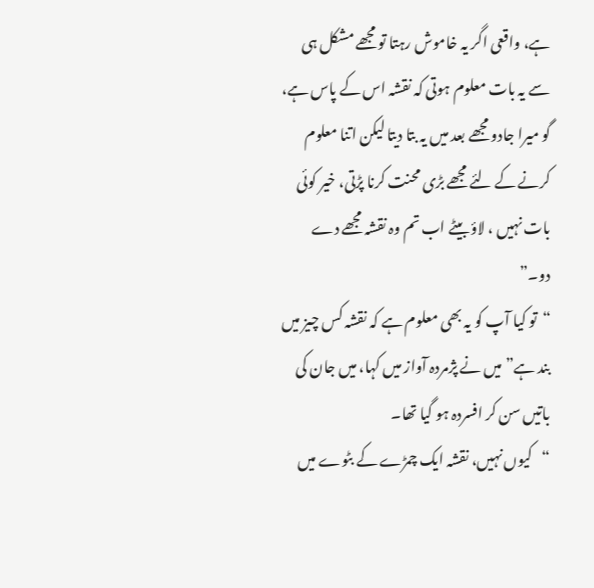ہے، واقعی اگر یہ خاموش رہتا تو مجھے مشکل ہی سے یہ بات معلوم ہوتی کہ نقشہ اس کے پاس ہے، گو میرا جادو مجھے بعد میں یہ بتا دیتا لیکن اتنا معلوم کرنے کے لئے مجھے بڑی محنت کرنا پڑتی، خیر کوئی بات نہیں ، لاؤ بیٹے اب تم وہ نقشہ مجھے دے دو۔”
“تو کیا آپ کو یہ بھی معلوم ہے کہ نقشہ کس چیز میں بند ہے”میں نے پژمردہ آواز میں کہا، میں جان کی باتیں سن کر افسردہ ہو گیا تھا۔
“کیوں نہیں، نقشہ ایک چمڑے کے بٹوے میں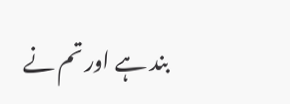بند ہے اور تم نے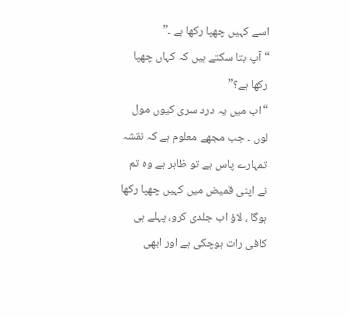اسے کہیں چھپا رکھا ہے ۔”
“آپ بتا سکتے ہیں کہ کہاں چھپا رکھا ہے؟”
“اب میں یہ درد سری کیوں مول لوں ۔ جب مجھے معلوم ہے کہ نقشہ تمہارے پاس ہے تو ظاہر ہے وہ تم نے اپنی قمیض میں کہیں چھپا رکھا ہوگا ، لاؤ اب جلدی کرو، پہلے ہی کافی رات ہوچکی ہے اور ابھی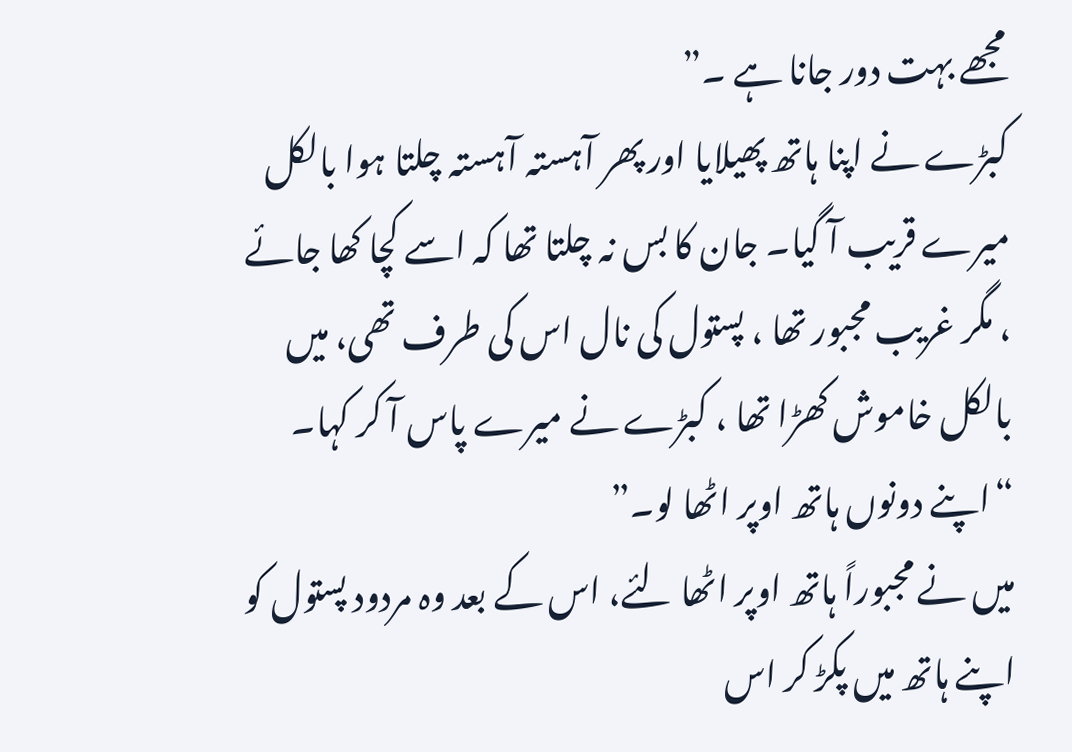مجھے بہت دور جانا ہے ۔”
کبڑے نے اپنا ہاتھ پھیلایا اور پھر آہستہ آہستہ چلتا ہوا بالکل میرے قریب آ گیا۔ جان کا بس نہ چلتا تھا کہ اسے کچا کھا جائے ، مگر غریب مجبور تھا ، پستول کی نال اس کی طرف تھی، میں بالکل خاموش کھڑا تھا ، کبڑے نے میرے پاس آ کر کہا۔
“اپنے دونوں ہاتھ اوپر اٹھا لو۔”
میں نے مجبوراً ہاتھ اوپر اٹھا لئے، اس کے بعد وہ مردود پستول کو اپنے ہاتھ میں پکڑ کر اس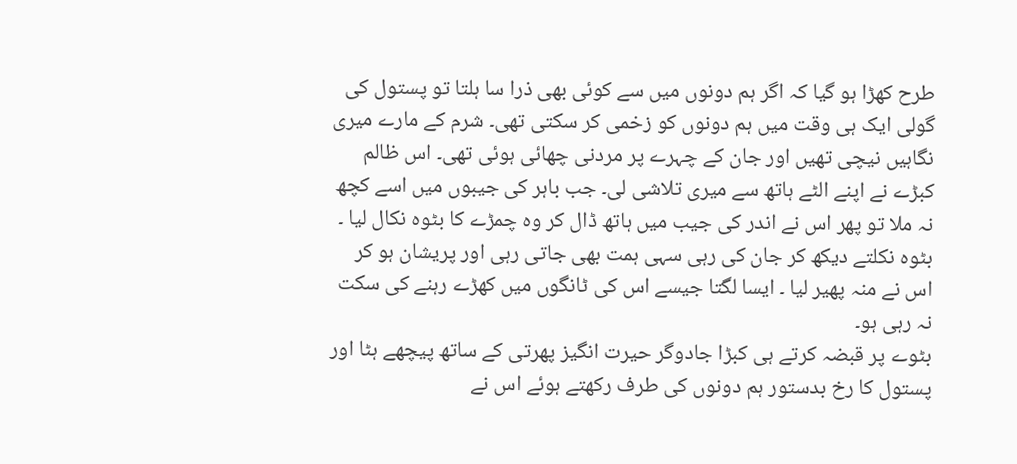طرح کھڑا ہو گیا کہ اگر ہم دونوں میں سے کوئی بھی ذرا سا ہلتا تو پستول کی گولی ایک ہی وقت میں ہم دونوں کو زخمی کر سکتی تھی۔ شرم کے مارے میری نگاہیں نیچی تھیں اور جان کے چہرے پر مردنی چھائی ہوئی تھی۔ اس ظالم کبڑے نے اپنے الٹے ہاتھ سے میری تلاشی لی۔ جب باہر کی جیبوں میں اسے کچھ نہ ملا تو پھر اس نے اندر کی جیب میں ہاتھ ڈال کر وہ چمڑے کا بٹوہ نکال لیا ۔ بٹوہ نکلتے دیکھ کر جان کی رہی سہی ہمت بھی جاتی رہی اور پریشان ہو کر اس نے منہ پھیر لیا ۔ ایسا لگتا جیسے اس کی ٹانگوں میں کھڑے رہنے کی سکت نہ رہی ہو۔
بٹوے پر قبضہ کرتے ہی کبڑا جادوگر حیرت انگیز پھرتی کے ساتھ پیچھے ہٹا اور پستول کا رخ بدستور ہم دونوں کی طرف رکھتے ہوئے اس نے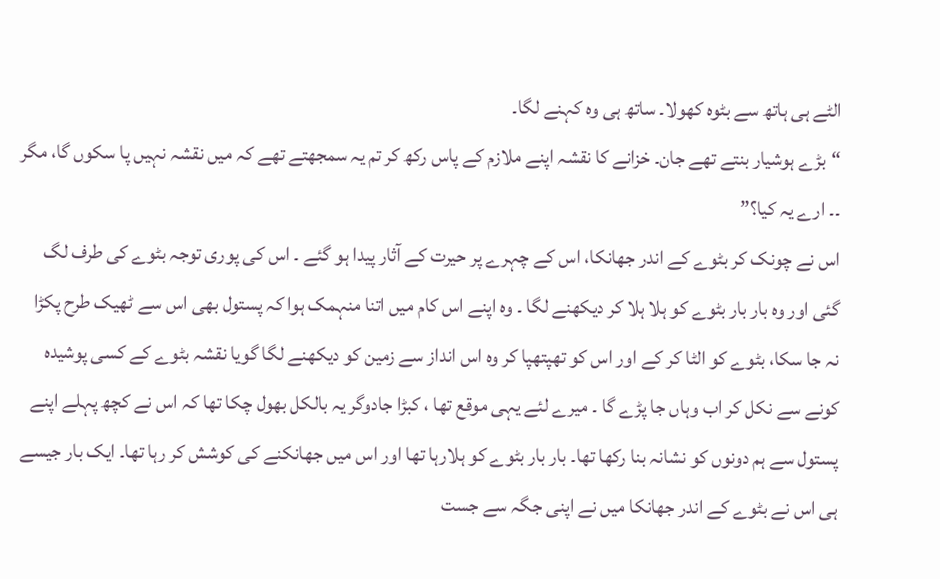الٹے ہی ہاتھ سے بٹوہ کھولا۔ ساتھ ہی وہ کہنے لگا۔
“بڑے ہوشیار بنتے تھے جان۔ خزانے کا نقشہ اپنے ملازم کے پاس رکھ کر تم یہ سمجھتے تھے کہ میں نقشہ نہیں پا سکوں گا، مگر ۔۔ ارے یہ کیا؟”
اس نے چونک کر بٹوے کے اندر جھانکا، اس کے چہرے پر حیرت کے آثار پیدا ہو گئے ۔ اس کی پوری توجہ بٹوے کی طرف لگ گئی اور وہ بار بار بٹوے کو ہلا ہلا کر دیکھنے لگا ۔ وہ اپنے اس کام میں اتنا منہمک ہوا کہ پستول بھی اس سے ٹھیک طرح پکڑا نہ جا سکا، بٹوے کو الٹا کر کے اور اس کو تھپتھپا کر وہ اس انداز سے زمین کو دیکھنے لگا گویا نقشہ بٹوے کے کسی پوشیدہ کونے سے نکل کر اب وہاں جا پڑے گا ۔ میرے لئے یہی موقع تھا ، کبڑا جادوگر یہ بالکل بھول چکا تھا کہ اس نے کچھ پہلے اپنے پستول سے ہم دونوں کو نشانہ بنا رکھا تھا۔ بار بار بٹوے کو ہلارہا تھا اور اس میں جھانکنے کی کوشش کر رہا تھا۔ ایک بار جیسے ہی اس نے بٹوے کے اندر جھانکا میں نے اپنی جگہ سے جست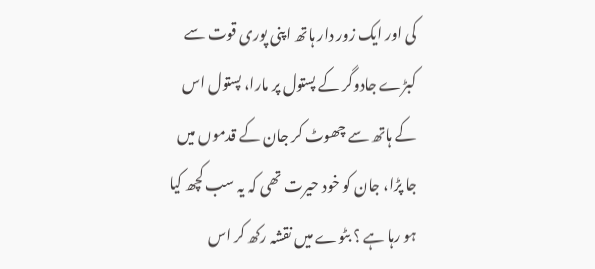کی اور ایک زور دار ہاتھ اپنی پوری قوت سے کبڑے جادوگر کے پستول پر مارا، پستول اس کے ہاتھ سے چھوٹ کر جان کے قدموں میں جا پڑا، جان کو خود حیرت تھی کہ یہ سب کچھ کیا ہو رہا ہے ؟ بٹوے میں نقشہ رکھ کر اس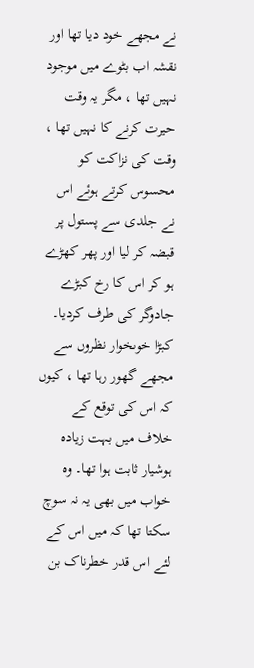نے مجھے خود دیا تھا اور نقشہ اب بٹوے میں موجود نہیں تھا ، مگر یہ وقت حیرت کرنے کا نہیں تھا ، وقت کی نزاکت کو محسوس کرتے ہوئے اس نے جلدی سے پستول پر قبضہ کر لیا اور پھر کھڑے ہو کر اس کا رخ کبڑے جادوگر کی طرف کردیا۔
کبڑا خوںخوار نظروں سے مجھے گھور رہا تھا ، کیوں کہ اس کی توقع کے خلاف میں بہت زیادہ ہوشیار ثابت ہوا تھا۔ وہ خواب میں بھی یہ نہ سوچ سکتا تھا کہ میں اس کے لئے اس قدر خطرناک بن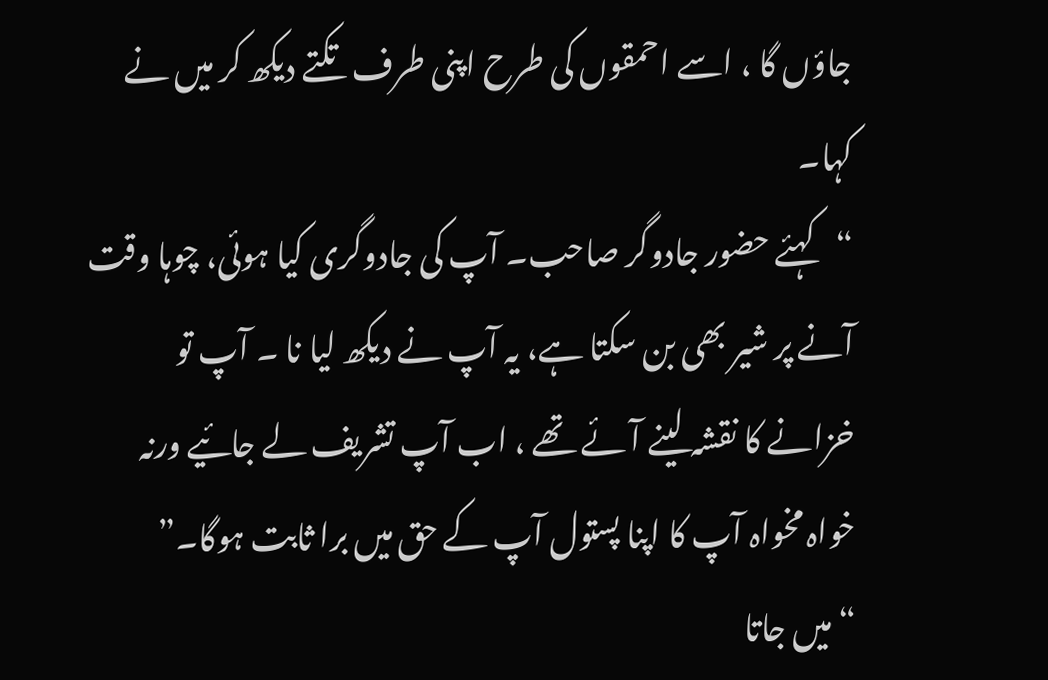جاؤں گا ، اسے احمقوں کی طرح اپنی طرف تکتے دیکھ کر میں نے کہا۔
“کہئے حضور جادوگر صاحب۔ آپ کی جادوگری کیا ہوئی، چوہا وقت آنے پر شیر بھی بن سکتا ہے، یہ آپ نے دیکھ لیا نا ۔ آپ تو خزانے کا نقشہ لینے آئے تھے ، اب آپ تشریف لے جائیے ورنہ خواہ مخواہ آپ کا اپنا پستول آپ کے حق میں برا ثابت ہوگا۔”
“میں جاتا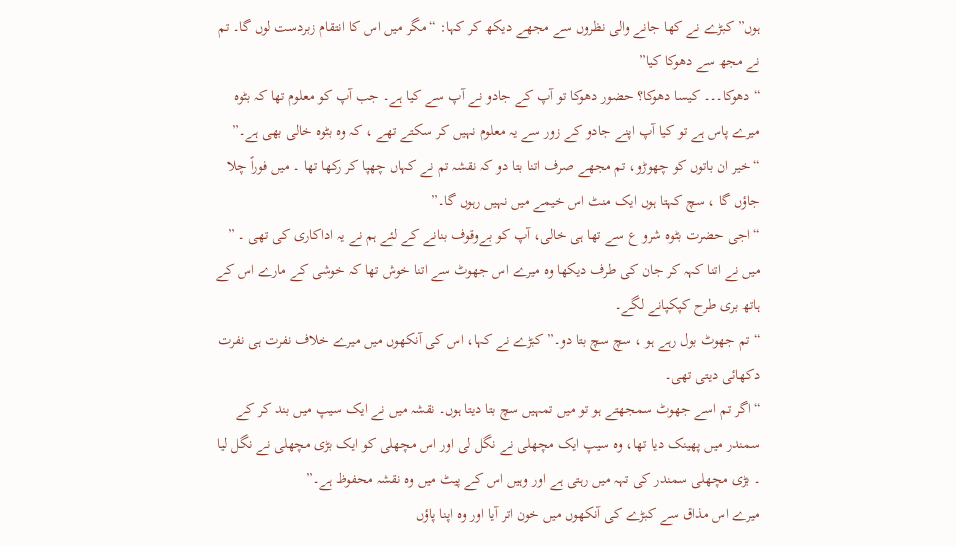ہوں” کبڑے نے کھا جانے والی نظروں سے مجھے دیکھ کر کہا: “مگر میں اس کا انتقام زبردست لوں گا۔ تم نے مجھ سے دھوکا کیا”
“دھوکا۔۔۔ کیسا دھوکا؟ حضور دھوکا تو آپ کے جادو نے آپ سے کیا ہے۔ جب آپ کو معلوم تھا کہ بٹوہ میرے پاس ہے تو کیا آپ اپنے جادو کے زور سے یہ معلوم نہیں کر سکتے تھے ، کہ وہ بٹوہ خالی بھی ہے۔”
“خیر ان باتوں کو چھوڑو، تم مجھے صرف اتنا بتا دو کہ نقشہ تم نے کہاں چھپا کر رکھا تھا ۔ میں فوراً چلا جاؤں گا ، سچ کہتا ہوں ایک منٹ اس خیمے میں نہیں رہوں گا۔”
“اجی حضرت بٹوہ شرو ع سے تھا ہی خالی، آپ کو بےوقوف بنانے کے لئے ہم نے یہ اداکاری کی تھی ۔ ”
میں نے اتنا کہہ کر جان کی طرف دیکھا وہ میرے اس جھوٹ سے اتنا خوش تھا کہ خوشی کے مارے اس کے ہاتھ بری طرح کپکپانے لگے۔
“تم جھوٹ بول رہے ہو ، سچ سچ بتا دو۔” کبڑے نے کہا، اس کی آنکھوں میں میرے خلاف نفرت ہی نفرت دکھائی دیتی تھی۔
“اگر تم اسے جھوٹ سمجھتے ہو تو میں تمہیں سچ بتا دیتا ہوں۔ نقشہ میں نے ایک سیپ میں بند کر کے سمندر میں پھینک دیا تھا، وہ سیپ ایک مچھلی نے نگل لی اور اس مچھلی کو ایک بڑی مچھلی نے نگل لیا ۔ بڑی مچھلی سمندر کی تہہ میں رہتی ہے اور وہیں اس کے پیٹ میں وہ نقشہ محفوظ ہے۔”
میرے اس مذاق سے کبڑے کی آنکھوں میں خون اتر آیا اور وہ اپنا پاؤں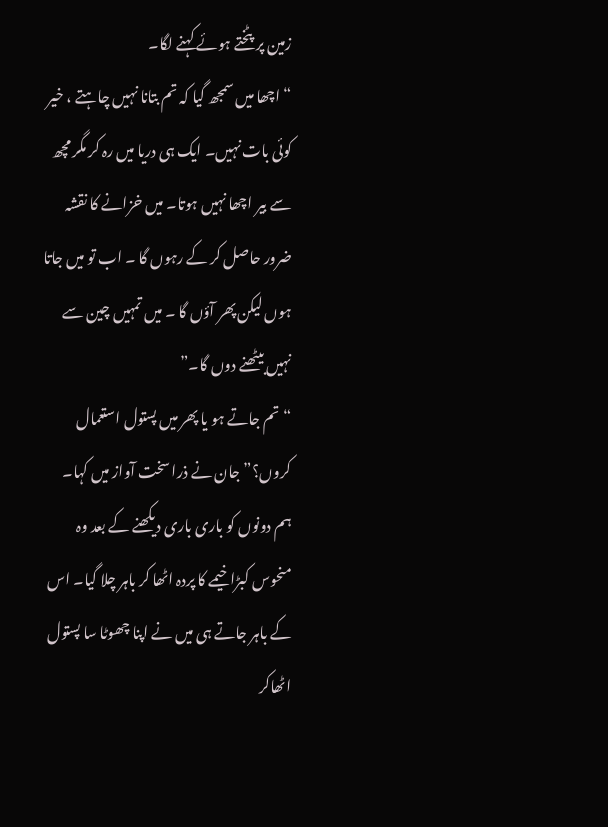زمین پر پٹختے ہوئے کہنے لگا۔
“اچھا میں سمجھ گیا کہ تم بتانا نہیں چاہتے ، خیر کوئی بات نہیں۔ ایک ہی دریا میں رہ کر مگر مچھ سے بیر اچھا نہیں ہوتا۔ میں خزانے کا نقشہ ضرور حاصل کر کے رہوں گا ۔ اب تو میں جاتا ہوں لیکن پھر آؤں گا ۔ میں تمہیں چین سے نہیں بیٹھنے دوں گا۔”
“تم جاتے ہو یا پھر میں پستول استعمال کروں؟” جان نے ذرا سخت آواز میں کہا۔
ہم دونوں کو باری باری دیکھنے کے بعد وہ منحوس کبڑا خیمے کا پردہ اٹھا کر باہر چلا گیا۔ اس کے باہر جاتے ہی میں نے اپنا چھوٹا سا پستول اٹھاکر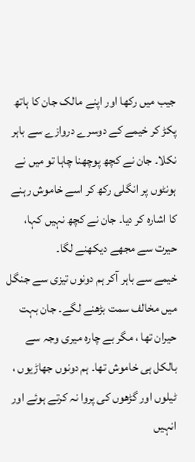جیب میں رکھا اور اپنے مالک جان کا ہاتھ پکڑ کر خیمے کے دوسرے دروازے سے باہر نکلا۔ جان نے کچھ پوچھنا چاہا تو میں نے ہونٹوں پر انگلی رکھ کر اسے خاموش رہنے کا اشارہ کر دیا۔ جان نے کچھ نہیں کہا، حیرت سے مجھے دیکھنے لگا۔
خیمے سے باہر آکر ہم دونوں تیزی سے جنگل میں مخالف سمت بڑھنے لگے۔ جان بہت حیران تھا ، مگر بے چارہ میری وجہ سے بالکل ہی خاموش تھا۔ ہم دونوں جھاڑیوں ، ٹیلوں اور گڑھوں کی پروا نہ کرتے ہوئے اور انہیں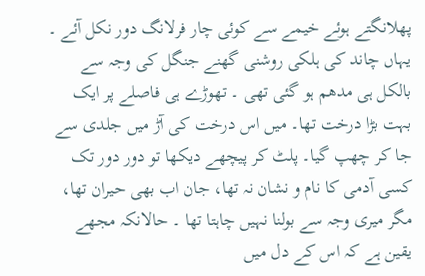پھلانگتے ہوئے خیمے سے کوئی چار فرلانگ دور نکل آئے ۔ یہاں چاند کی ہلکی روشنی گھنے جنگل کی وجہ سے بالکل ہی مدھم ہو گئی تھی ۔ تھوڑے ہی فاصلے پر ایک بہت بڑا درخت تھا۔ میں اس درخت کی آڑ میں جلدی سے جا کر چھپ گیا۔ پلٹ کر پیچھے دیکھا تو دور دور تک کسی آدمی کا نام و نشان نہ تھا، جان اب بھی حیران تھا، مگر میری وجہ سے بولنا نہیں چاہتا تھا ۔ حالانکہ مجھے یقین ہے کہ اس کے دل میں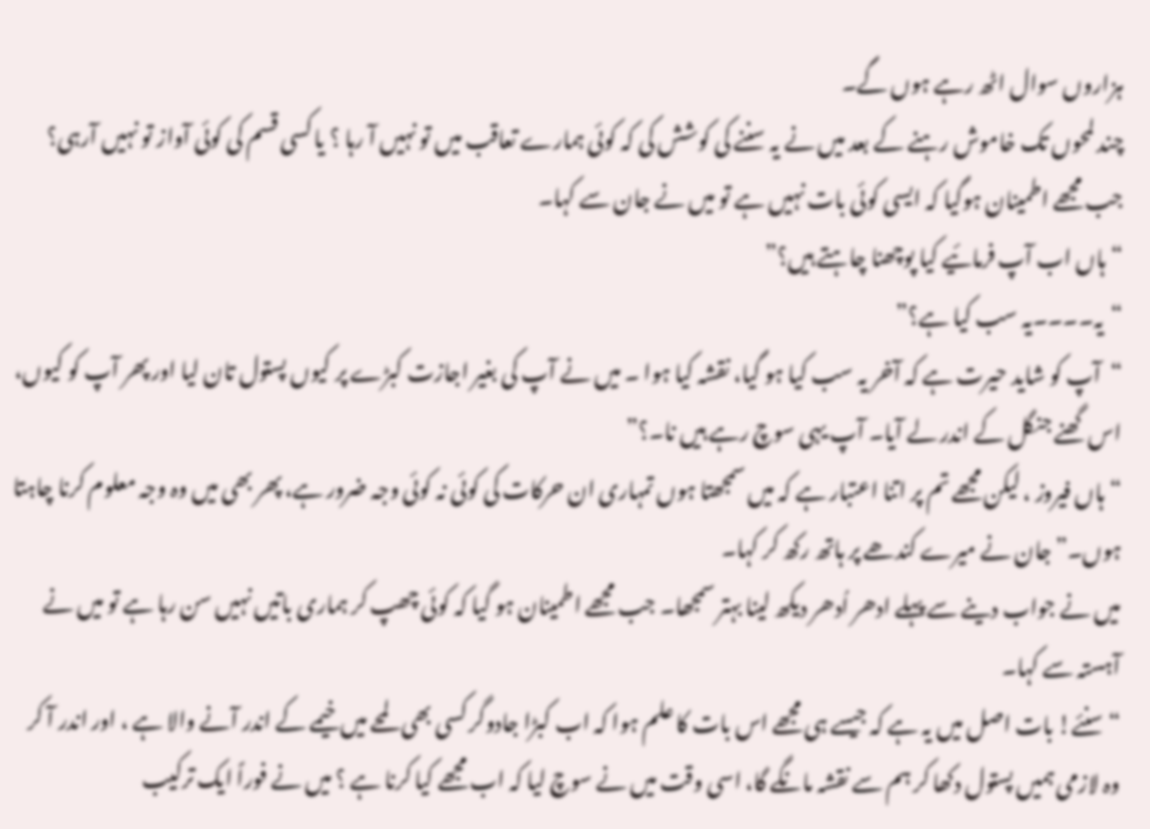ہزاروں سوال اٹھ رہے ہوں گے۔
چند لمحوں تک خاموش رہنے کے بعد میں نے یہ سننے کی کوشش کی کہ کوئی ہمارے تعاقب میں تو نہیں آ رہا ؟ یا کسی قسم کی کوئی آواز تو نہیں آرہی؟ جب مجھے اطمینان ہوگیا کہ ایسی کوئی بات نہیں ہے تو میں نے جان سے کہا۔
“ہاں اب آپ فرمائیے کیا پوچھنا چاہتے ہیں؟”
“یہ۔۔۔۔یہ سب کیا ہے؟”
“آپ کو شاید حیرت ہے کہ آخر یہ سب کیا ہو گیا، نقشہ کیا ہوا ۔ میں نے آپ کی بغیر اجازت کبڑے پر کیوں پستول تان لیا اور پھر آپ کو کیوں، اس گھنے جنگل کے اندر لے آیا۔ آپ یہی سوچ رہے ہیں نا۔؟”
“ہاں فیروز ، لیکن مجھے تم پر اتنا اعتبار ہے کہ میں سمجھتا ہوں تمہاری ان حرکات کی کوئی نہ کوئی وجہ ضرور ہے، پھر بھی میں وہ وجہ معلوم کرنا چاہتا ہوں۔”جان نے میرے کندھے پر ہاتھ رکھ کر کہا۔
میں نے جواب دینے سے پہلے ادھر اُدھر دیکھ لینا بہتر سمجھا۔ جب مجھے اطمینان ہو گیا کہ کوئی چھپ کر ہماری باتیں نہیں سن رہا ہے تو میں نے آہستہ سے کہا۔
“سنئے! بات اصل میں یہ ہے کہ جیسے ہی مجھے اس بات کا علم ہوا کہ اب کبڑا جادوگر کسی بھی لمحے میں خیمے کے اندر آنے والا ہے ، اور اندر آ کر وہ لازمی ہمیں پستول دکھا کر ہم سے نقشہ مانگے گا، اسی وقت میں نے سوچ لیا کہ اب مجھے کیا کرنا ہے ؟ میں نے فوراً ایک ترکیب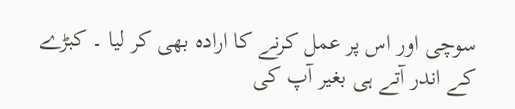سوچی اور اس پر عمل کرنے کا ارادہ بھی کر لیا ۔ کبڑے کے اندر آتے ہی بغیر آپ کی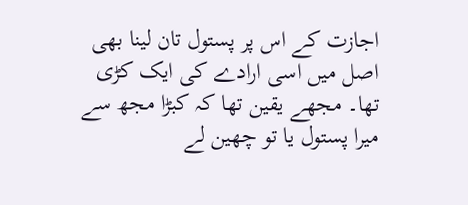اجازت کے اس پر پستول تان لینا بھی اصل میں اسی ارادے کی ایک کڑی تھا۔ مجھے یقین تھا کہ کبڑا مجھ سے میرا پستول یا تو چھین لے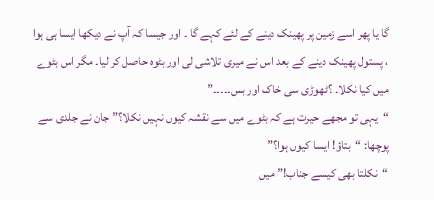گا یا پھر اسے زمین پر پھینک دینے کے لئے کہے گا ۔ اور جیسا کہ آپ نے دیکھا ایسا ہی ہوا ، پستول پھینک دینے کے بعد اس نے میری تلاشی لی اور بٹوہ حاصل کر لیا۔ مگر اس بٹوے میں کیا نکلا۔ ؟ٹھوڑی سی خاک اور بس۔۔۔۔۔”
“یہی تو مجھے حیرت ہے کہ بٹوے میں سے نقشہ کیوں نہیں نکلا؟” جان نے جلدی سے پوچھا: “بتاؤ! ایسا کیوں ہوا؟”
“نکلتا بھی کیسے جناب!” میں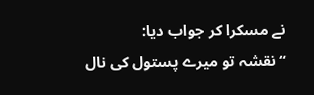نے مسکرا کر جواب دیا:
“نقشہ تو میرے پستول کی نال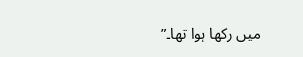میں رکھا ہوا تھا۔”